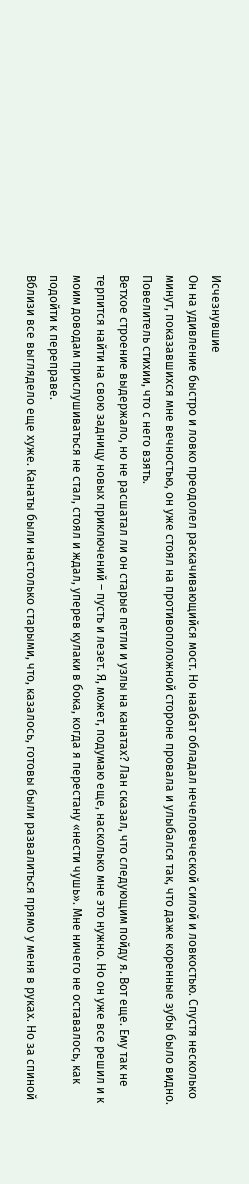Исчезнувшие
Он на удивление быстро и ловко преодолел раскачивающийся мост. Но наабат обладал нечеловеческой силой и ловкостью. Спустя несколько минут, показавшихся мне вечностью, он уже стоял на противоположной стороне провала и улыбался так, что даже коренные зубы было видно. Повелитель стихии, что с него взять.
Ветхое строение выдержало, но не расшатал ли он старые петли и узлы на канатах? Лан сказал, что следующим пойду я. Вот еще. Ему так не терпится найти на свою задницу новых приключений – пусть и лезет. Я, может, подумаю еще, насколько мне это нужно. Но он уже все решил и к моим доводам прислушиваться не стал, стоял и ждал, уперев кулаки в бока, когда я перестану «нести чушь». Мне ничего не оставалось, как подойти к переправе.
Вблизи все выглядело еще хуже. Канаты были настолько старыми, что, казалось, готовы были развалиться прямо у меня в руках. Но за спиной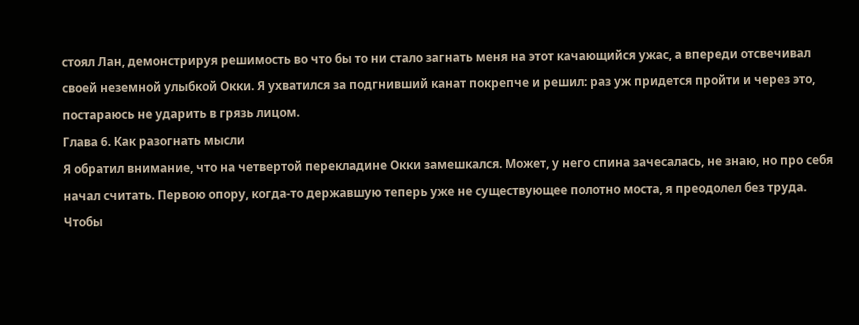стоял Лан, демонстрируя решимость во что бы то ни стало загнать меня на этот качающийся ужас, а впереди отсвечивал своей неземной улыбкой Окки. Я ухватился за подгнивший канат покрепче и решил: раз уж придется пройти и через это, постараюсь не ударить в грязь лицом.
Глава 6. Как разогнать мысли
Я обратил внимание, что на четвертой перекладине Окки замешкался. Может, у него спина зачесалась, не знаю, но про себя начал считать. Первою опору, когда‑то державшую теперь уже не существующее полотно моста, я преодолел без труда.
Чтобы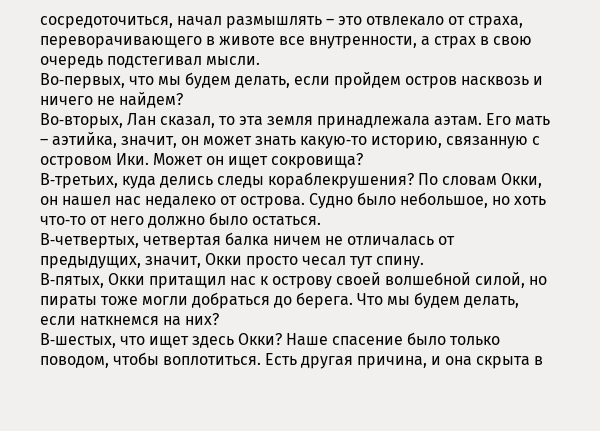сосредоточиться, начал размышлять – это отвлекало от страха, переворачивающего в животе все внутренности, а страх в свою очередь подстегивал мысли.
Во‑первых, что мы будем делать, если пройдем остров насквозь и ничего не найдем?
Во‑вторых, Лан сказал, то эта земля принадлежала аэтам. Его мать – аэтийка, значит, он может знать какую‑то историю, связанную с островом Ики. Может он ищет сокровища?
В‑третьих, куда делись следы кораблекрушения? По словам Окки, он нашел нас недалеко от острова. Судно было небольшое, но хоть что‑то от него должно было остаться.
В‑четвертых, четвертая балка ничем не отличалась от предыдущих, значит, Окки просто чесал тут спину.
В‑пятых, Окки притащил нас к острову своей волшебной силой, но пираты тоже могли добраться до берега. Что мы будем делать, если наткнемся на них?
В‑шестых, что ищет здесь Окки? Наше спасение было только поводом, чтобы воплотиться. Есть другая причина, и она скрыта в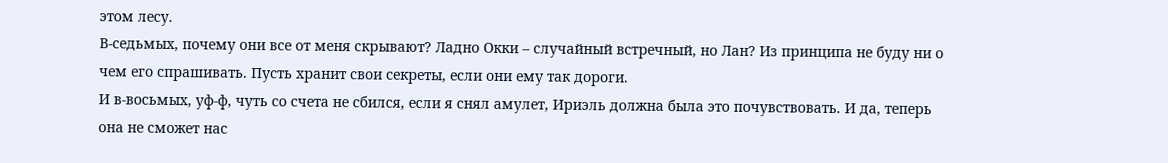этом лесу.
В‑седьмых, почему они все от меня скрывают? Ладно Окки – случайный встречный, но Лан? Из принципа не буду ни о чем его спрашивать. Пусть хранит свои секреты, если они ему так дороги.
И в‑восьмых, уф‑ф, чуть со счета не сбился, если я снял амулет, Ириэль должна была это почувствовать. И да, теперь она не сможет нас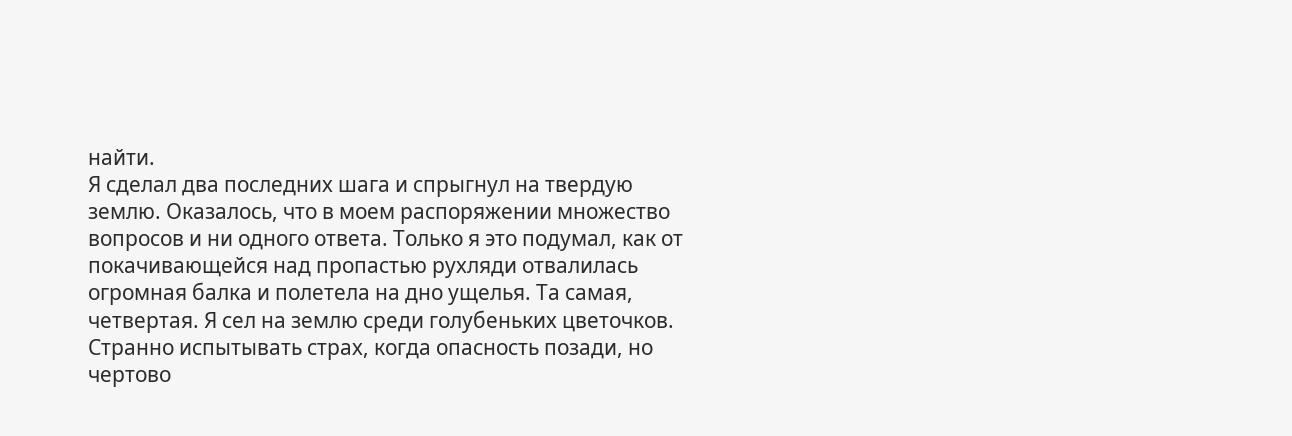найти.
Я сделал два последних шага и спрыгнул на твердую землю. Оказалось, что в моем распоряжении множество вопросов и ни одного ответа. Только я это подумал, как от покачивающейся над пропастью рухляди отвалилась огромная балка и полетела на дно ущелья. Та самая, четвертая. Я сел на землю среди голубеньких цветочков. Странно испытывать страх, когда опасность позади, но чертово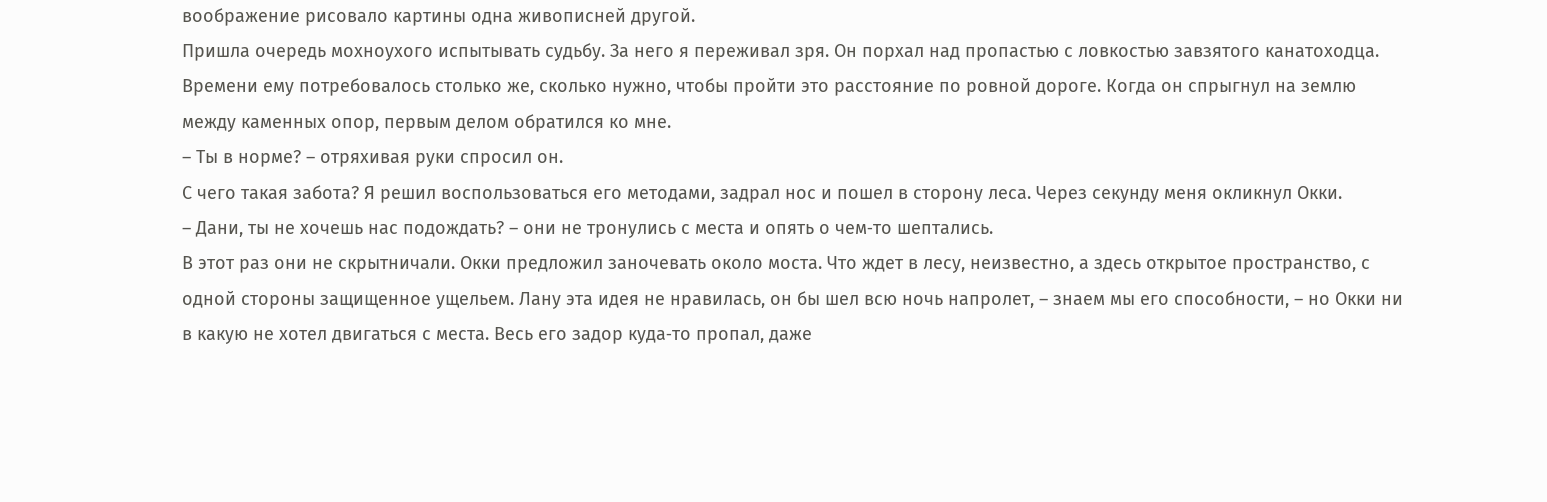воображение рисовало картины одна живописней другой.
Пришла очередь мохноухого испытывать судьбу. За него я переживал зря. Он порхал над пропастью с ловкостью завзятого канатоходца. Времени ему потребовалось столько же, сколько нужно, чтобы пройти это расстояние по ровной дороге. Когда он спрыгнул на землю между каменных опор, первым делом обратился ко мне.
– Ты в норме? – отряхивая руки спросил он.
С чего такая забота? Я решил воспользоваться его методами, задрал нос и пошел в сторону леса. Через секунду меня окликнул Окки.
– Дани, ты не хочешь нас подождать? – они не тронулись с места и опять о чем‑то шептались.
В этот раз они не скрытничали. Окки предложил заночевать около моста. Что ждет в лесу, неизвестно, а здесь открытое пространство, с одной стороны защищенное ущельем. Лану эта идея не нравилась, он бы шел всю ночь напролет, – знаем мы его способности, – но Окки ни в какую не хотел двигаться с места. Весь его задор куда‑то пропал, даже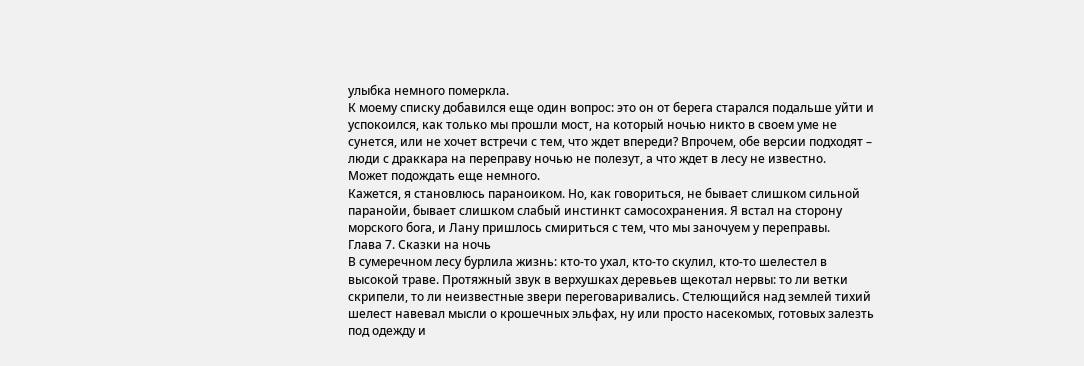улыбка немного померкла.
К моему списку добавился еще один вопрос: это он от берега старался подальше уйти и успокоился, как только мы прошли мост, на который ночью никто в своем уме не сунется, или не хочет встречи с тем, что ждет впереди? Впрочем, обе версии подходят – люди с драккара на переправу ночью не полезут, а что ждет в лесу не известно.
Может подождать еще немного.
Кажется, я становлюсь параноиком. Но, как говориться, не бывает слишком сильной паранойи, бывает слишком слабый инстинкт самосохранения. Я встал на сторону морского бога, и Лану пришлось смириться с тем, что мы заночуем у переправы.
Глава 7. Сказки на ночь
В сумеречном лесу бурлила жизнь: кто‑то ухал, кто‑то скулил, кто‑то шелестел в высокой траве. Протяжный звук в верхушках деревьев щекотал нервы: то ли ветки скрипели, то ли неизвестные звери переговаривались. Стелющийся над землей тихий шелест навевал мысли о крошечных эльфах, ну или просто насекомых, готовых залезть под одежду и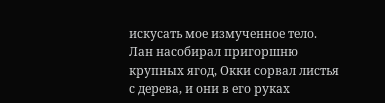искусать мое измученное тело.
Лан насобирал пригоршню крупных ягод, Окки сорвал листья с дерева, и они в его руках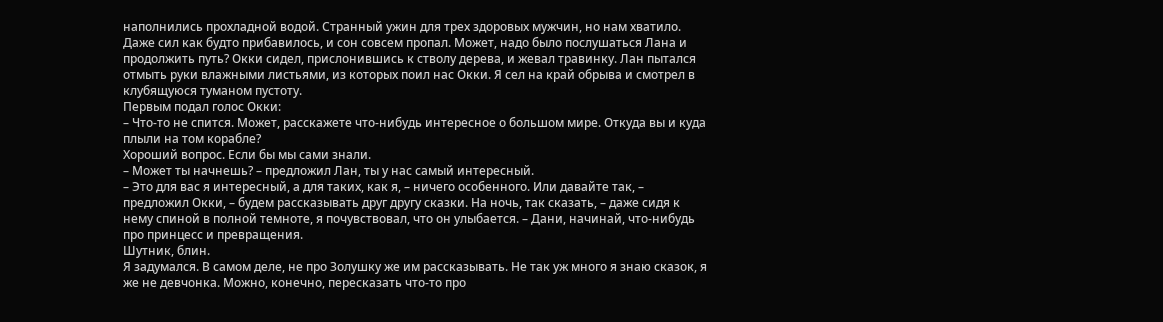наполнились прохладной водой. Странный ужин для трех здоровых мужчин, но нам хватило. Даже сил как будто прибавилось, и сон совсем пропал. Может, надо было послушаться Лана и продолжить путь? Окки сидел, прислонившись к стволу дерева, и жевал травинку. Лан пытался отмыть руки влажными листьями, из которых поил нас Окки. Я сел на край обрыва и смотрел в клубящуюся туманом пустоту.
Первым подал голос Окки:
– Что‑то не спится. Может, расскажете что‑нибудь интересное о большом мире. Откуда вы и куда плыли на том корабле?
Хороший вопрос. Если бы мы сами знали.
– Может ты начнешь? – предложил Лан, ты у нас самый интересный.
– Это для вас я интересный, а для таких, как я, – ничего особенного. Или давайте так, – предложил Окки, – будем рассказывать друг другу сказки. На ночь, так сказать, – даже сидя к нему спиной в полной темноте, я почувствовал, что он улыбается. – Дани, начинай, что‑нибудь про принцесс и превращения.
Шутник, блин.
Я задумался. В самом деле, не про Золушку же им рассказывать. Не так уж много я знаю сказок, я же не девчонка. Можно, конечно, пересказать что‑то про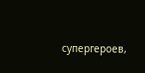супергероев,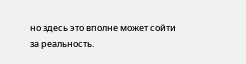но здесь это вполне может сойти за реальность.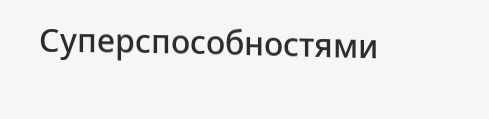Суперспособностями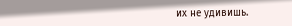их не удивишь.